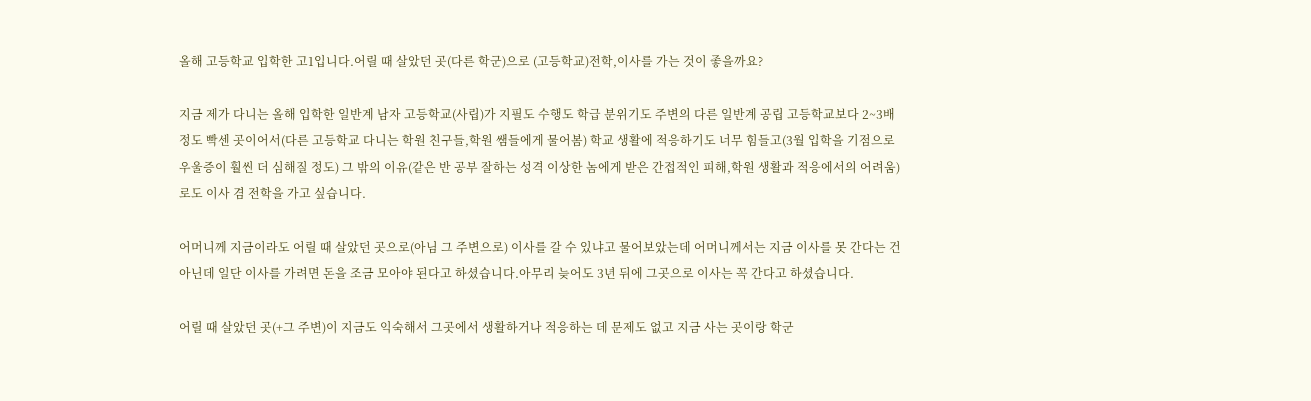올해 고등학교 입학한 고1입니다.어릴 때 살았던 곳(다른 학군)으로 (고등학교)전학,이사를 가는 것이 좋을까요?

지금 제가 다니는 올해 입학한 일반계 남자 고등학교(사립)가 지필도 수행도 학급 분위기도 주변의 다른 일반계 공립 고등학교보다 2~3배 정도 빡센 곳이어서(다른 고등학교 다니는 학원 친구들,학원 쌤들에게 물어봄) 학교 생활에 적응하기도 너무 힘들고(3월 입학을 기점으로 우울증이 훨씬 더 심해질 정도) 그 밖의 이유(같은 반 공부 잘하는 성격 이상한 놈에게 받은 간접적인 피해,학원 생활과 적응에서의 어려움)로도 이사 겸 전학을 가고 싶습니다.

어머니께 지금이라도 어릴 때 살았던 곳으로(아님 그 주변으로) 이사를 갈 수 있냐고 물어보았는데 어머니께서는 지금 이사를 못 간다는 건 아닌데 일단 이사를 가려면 돈을 조금 모아야 된다고 하셨습니다.아무리 늦어도 3년 뒤에 그곳으로 이사는 꼭 간다고 하셨습니다.

어릴 때 살았던 곳(+그 주변)이 지금도 익숙해서 그곳에서 생활하거나 적응하는 데 문제도 없고 지금 사는 곳이랑 학군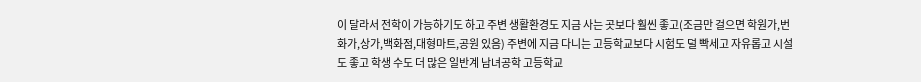이 달라서 전학이 가능하기도 하고 주변 생활환경도 지금 사는 곳보다 훨씬 좋고(조금만 걸으면 학원가,번화가,상가,백화점,대형마트,공원 있음) 주변에 지금 다니는 고등학교보다 시험도 덜 빡세고 자유롭고 시설도 좋고 학생 수도 더 많은 일반계 남녀공학 고등학교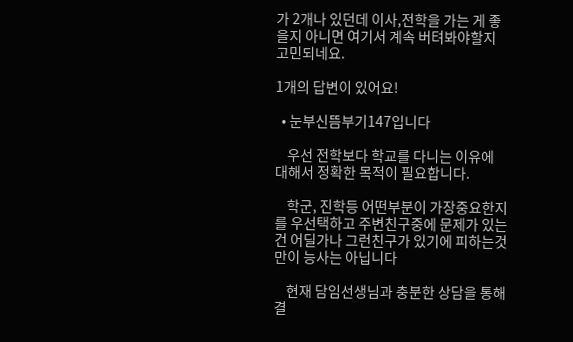가 2개나 있던데 이사,전학을 가는 게 좋을지 아니면 여기서 계속 버텨봐야할지 고민되네요.

1개의 답변이 있어요!

  • 눈부신뜸부기147입니다

    우선 전학보다 학교를 다니는 이유에 대해서 정확한 목적이 필요합니다.

    학군, 진학등 어떤부분이 가장중요한지를 우선택하고 주변친구중에 문제가 있는건 어딜가나 그런친구가 있기에 피하는것만이 능사는 아닙니다

    현재 담임선생님과 충분한 상담을 통해 결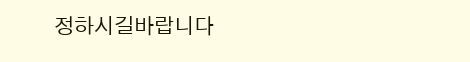정하시길바랍니다